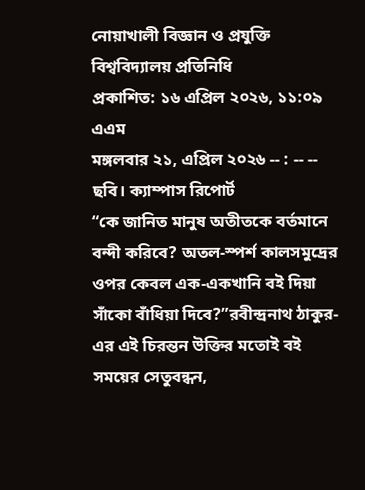নোয়াখালী বিজ্ঞান ও প্রযুক্তি বিশ্ববিদ্যালয় প্রতিনিধি
প্রকাশিত: ১৬ এপ্রিল ২০২৬, ১১:০৯ এএম
মঙ্গলবার ২১, এপ্রিল ২০২৬ -- : -- --
ছবি। ক্যাম্পাস রিপোর্ট
“কে জানিত মানুষ অতীতকে বর্তমানে বন্দী করিবে? অতল-স্পর্শ কালসমুদ্রের ওপর কেবল এক-একখানি বই দিয়া সাঁকো বাঁধিয়া দিবে?”রবীন্দ্রনাথ ঠাকুর-এর এই চিরন্তন উক্তির মতোই বই সময়ের সেতুবন্ধন,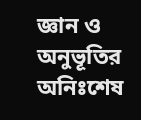জ্ঞান ও অনুভূতির অনিঃশেষ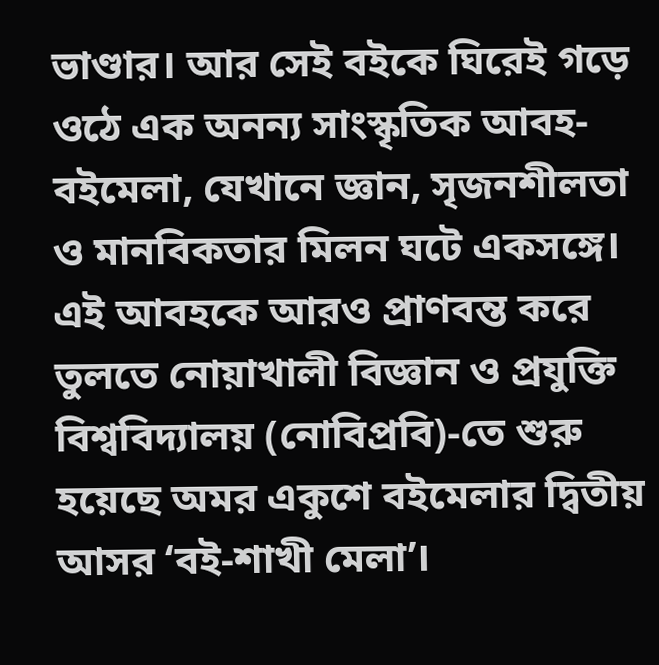ভাণ্ডার। আর সেই বইকে ঘিরেই গড়ে ওঠে এক অনন্য সাংস্কৃতিক আবহ-বইমেলা, যেখানে জ্ঞান, সৃজনশীলতা ও মানবিকতার মিলন ঘটে একসঙ্গে।
এই আবহকে আরও প্রাণবন্ত করে তুলতে নোয়াখালী বিজ্ঞান ও প্রযুক্তি বিশ্ববিদ্যালয় (নোবিপ্রবি)-তে শুরু হয়েছে অমর একুশে বইমেলার দ্বিতীয় আসর ‘বই-শাখী মেলা’।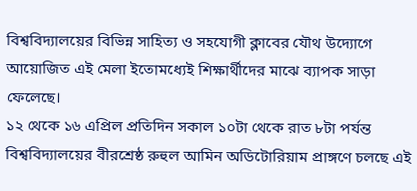বিশ্ববিদ্যালয়ের বিভিন্ন সাহিত্য ও সহযোগী ক্লাবের যৌথ উদ্যোগে আয়োজিত এই মেলা ইতোমধ্যেই শিক্ষার্থীদের মাঝে ব্যাপক সাড়া ফেলেছে।
১২ থেকে ১৬ এপ্রিল প্রতিদিন সকাল ১০টা থেকে রাত ৮টা পর্যন্ত বিশ্ববিদ্যালয়ের বীরশ্রেষ্ঠ রুহুল আমিন অডিটোরিয়াম প্রাঙ্গণে চলছে এই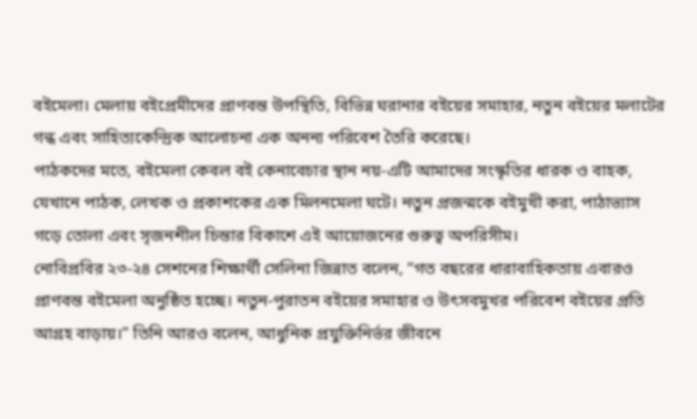বইমেলা। মেলায় বইপ্রেমীদের প্রাণবন্ত উপস্থিতি, বিভিন্ন ঘরানার বইয়ের সমাহার, নতুন বইয়ের মলাটের গন্ধ এবং সাহিত্যকেন্দ্রিক আলোচনা এক অনন্য পরিবেশ তৈরি করেছে।
পাঠকদের মতে, বইমেলা কেবল বই কেনাবেচার স্থান নয়-এটি আমাদের সংস্কৃতির ধারক ও বাহক, যেখানে পাঠক, লেখক ও প্রকাশকের এক মিলনমেলা ঘটে। নতুন প্রজন্মকে বইমুখী করা, পাঠাভ্যাস গড়ে তোলা এবং সৃজনশীল চিন্তার বিকাশে এই আয়োজনের গুরুত্ব অপরিসীম।
নোবিপ্রবির ২৩-২৪ সেশনের শিক্ষার্থী সেলিনা জিন্নাত বলেন, “গত বছরের ধারাবাহিকতায় এবারও প্রাণবন্ত বইমেলা অনুষ্ঠিত হচ্ছে। নতুন-পুরাতন বইয়ের সমাহার ও উৎসবমুখর পরিবেশ বইয়ের প্রতি আগ্রহ বাড়ায়।” তিনি আরও বলেন, আধুনিক প্রযুক্তিনির্ভর জীবনে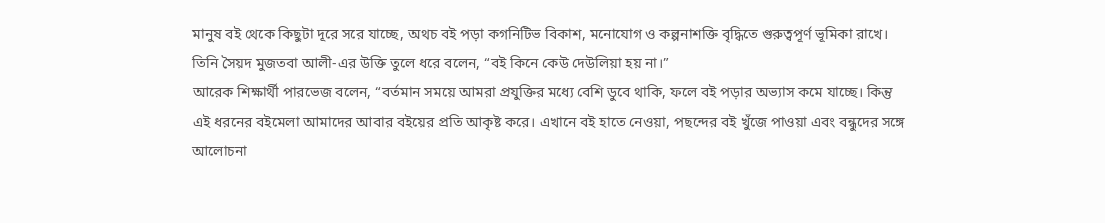মানুষ বই থেকে কিছুটা দূরে সরে যাচ্ছে, অথচ বই পড়া কগনিটিভ বিকাশ, মনোযোগ ও কল্পনাশক্তি বৃদ্ধিতে গুরুত্বপূর্ণ ভূমিকা রাখে। তিনি সৈয়দ মুজতবা আলী-এর উক্তি তুলে ধরে বলেন, “বই কিনে কেউ দেউলিয়া হয় না।”
আরেক শিক্ষার্থী পারভেজ বলেন, “বর্তমান সময়ে আমরা প্রযুক্তির মধ্যে বেশি ডুবে থাকি, ফলে বই পড়ার অভ্যাস কমে যাচ্ছে। কিন্তু এই ধরনের বইমেলা আমাদের আবার বইয়ের প্রতি আকৃষ্ট করে। এখানে বই হাতে নেওয়া, পছন্দের বই খুঁজে পাওয়া এবং বন্ধুদের সঙ্গে আলোচনা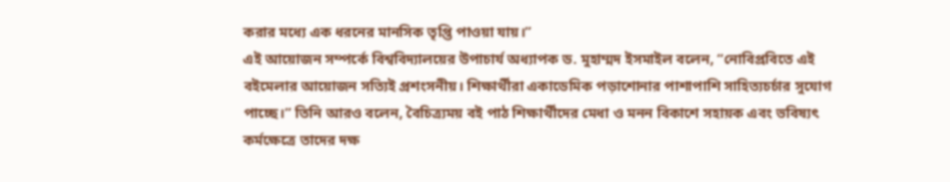করার মধ্যে এক ধরনের মানসিক তৃপ্তি পাওয়া যায়।”
এই আয়োজন সম্পর্কে বিশ্ববিদ্যালয়ের উপাচার্য অধ্যাপক ড. মুহাম্মদ ইসমাইল বলেন, “নোবিপ্রবিতে এই বইমেলার আয়োজন সত্যিই প্রশংসনীয়। শিক্ষার্থীরা একাডেমিক পড়াশোনার পাশাপাশি সাহিত্যচর্চার সুযোগ পাচ্ছে।” তিনি আরও বলেন, বৈচিত্র্যময় বই পাঠ শিক্ষার্থীদের মেধা ও মনন বিকাশে সহায়ক এবং ভবিষ্যৎ কর্মক্ষেত্রে তাদের দক্ষ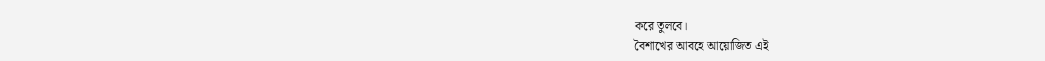করে তুলবে।
বৈশাখের আবহে আয়োজিত এই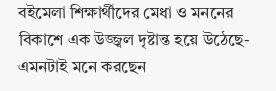বইমেলা শিক্ষার্থীদের মেধা ও মননের বিকাশে এক উজ্জ্বল দৃষ্টান্ত হয়ে উঠেছে-এমনটাই মনে করছেন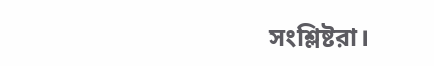সংশ্লিষ্টরা।